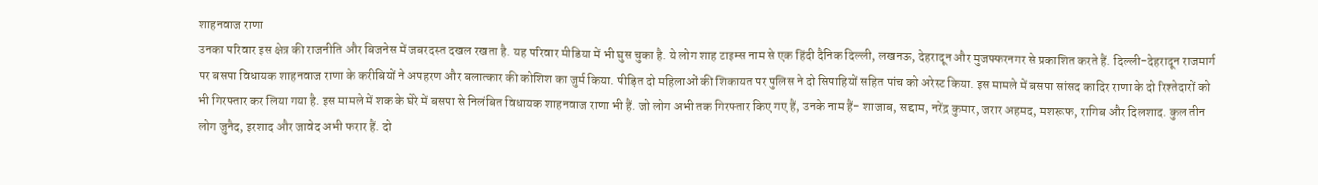शाहनवाज राणा
उनका परिवार इस क्षेत्र की राजनीति और बिजनेस में जबरदस्त दखल रखता है. यह परिवार मीडिया में भी घुस चुका है. ये लोग शाह टाइम्स नाम से एक हिंदी दैनिक दिल्ली, लखनऊ, देहरादून और मुजफ्फरनगर से प्रकाशित करते हैं. दिल्ली-देहरादून राजमार्ग पर बसपा विधायक शाहनवाज राणा के करीबियों ने अपहरण और बलात्कार की कोशिश का जुर्म किया. पीड़ित दो महिलाओं की शिकायत पर पुलिस ने दो सिपाहियों सहित पांच को अरेस्ट किया. इस मामले में बसपा सांसद कादिर राणा के दो रिश्तेदारों को भी गिरफ्तार कर लिया गया है. इस मामले में शक के घेरे में बसपा से निलंबित विधायक शाहनवाज राणा भी हैं. जो लोग अभी तक गिरफ्तार किए गए हैं, उनके नाम हैं- शाजाब, सद्दाम, नरेंद्र कुमार, जरार अहमद, मशरूफ, रागिब और दिलशाद. कुल तीन लोग जुनैद, इरशाद और जावेद अभी फरार हैं. दो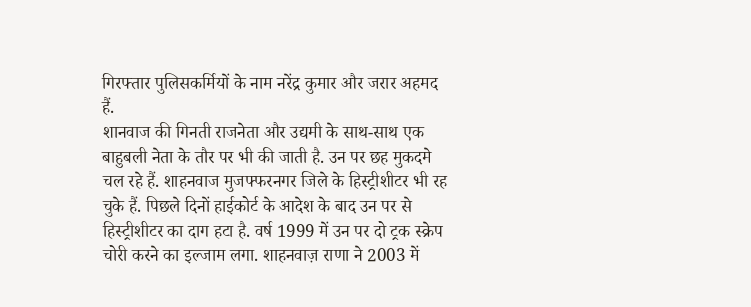गिरफ्तार पुलिसकर्मियों के नाम नरेंद्र कुमार और जरार अहमद हैं.
शानवाज की गिनती राजनेता और उद्यमी के साथ-साथ एक बाहुबली नेता के तौर पर भी की जाती है. उन पर छह मुकदमे चल रहे हैं. शाहनवाज मुजफ्फरनगर जिले के हिस्ट्रीशीटर भी रह चुके हैं. पिछले दिनों हाईकोर्ट के आदेश के बाद उन पर से हिस्ट्रीशीटर का दाग हटा है. वर्ष 1999 में उन पर दो ट्रक स्क्रेप चोरी करने का इल्जाम लगा. शाहनवाज़ राणा ने 2003 में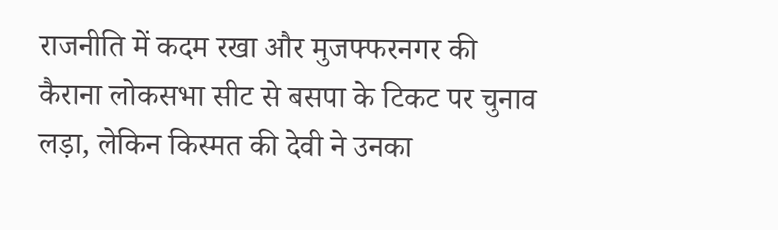राजनीति में कदम रखा और मुजफ्फरनगर की कैराना लोकसभा सीट से बसपा के टिकट पर चुनाव लड़ा, लेकिन किस्मत की देवी ने उनका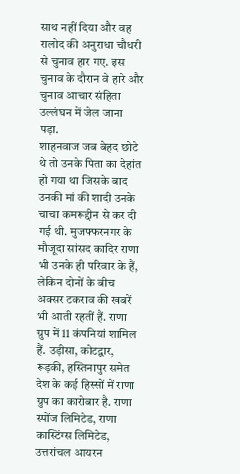साथ नहीं दिया और वह रालोद की अनुराधा चौधरी से चुनाव हार गए. इस चुनाव के दौरान वे हारे और चुनाव आचार संहिता उल्लंघन में जेल जाना पड़ा.
शाहनवाज जब बेहद छोटे थे तो उनके पिता का देहांत हो गया था जिसके बाद उनकी मां की शादी उनके चाचा कमरूद्दीन से कर दी गई थी. मुजफ्फरनगर के मौजूदा सांसद कादिर राणा भी उनके ही परिवार के हैं, लेकिन दोनों के बीच अक्सर टकराव की खबरें भी आती रहतीं हैं. राणा ग्रुप में 11 कंपनियां शामिल हैं. उड़ीसा, कोटद्वार, रूड़की, हस्तिनापुर समेत देश के कई हिस्सों में राणा ग्रुप का कारोबार है. राणा स्पोंज लिमिटेड, राणा कास्टिंग्स लिमिटेड, उत्तरांचल आयरन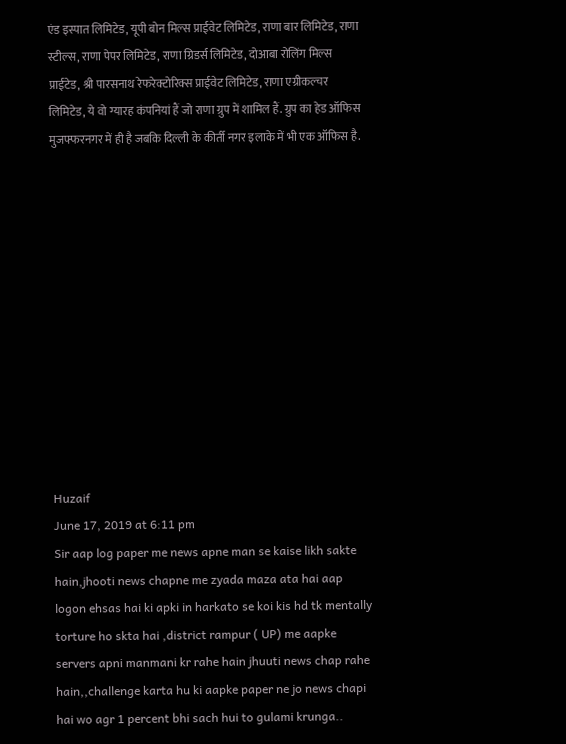एंड इस्पात लिमिटेड, यूपी बोन मिल्स प्राईवेट लिमिटेड, राणा बार लिमिटेड, राणा स्टील्स, राणा पेपर लिमिटेड, राणा ग्रिडर्स लिमिटेड, दोआबा रोलिंग मिल्स प्राईटेड, श्री पारसनाथ रेफरेक्टोरिक्स प्राईवेट लिमिटेड, राणा एग्रीकल्चर लिमिटेड, ये वो ग्यारह कंपनियां हैं जो राणा ग्रुप में शामिल हैं. ग्रुप का हेड ऑफिस मुजफ्फरनगर में ही है जबकि दिल्ली के कीर्ती नगर इलाके में भी एक ऑफिस है.












Huzaif
June 17, 2019 at 6:11 pm
Sir aap log paper me news apne man se kaise likh sakte hain,jhooti news chapne me zyada maza ata hai aap logon ehsas hai ki apki in harkato se koi kis hd tk mentally torture ho skta hai ,district rampur ( UP) me aapke servers apni manmani kr rahe hain jhuuti news chap rahe hain,,challenge karta hu ki aapke paper ne jo news chapi hai wo agr 1 percent bhi sach hui to gulami krunga..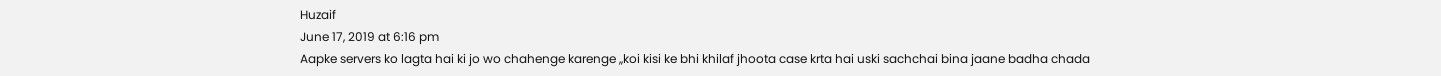Huzaif
June 17, 2019 at 6:16 pm
Aapke servers ko lagta hai ki jo wo chahenge karenge ,,koi kisi ke bhi khilaf jhoota case krta hai uski sachchai bina jaane badha chada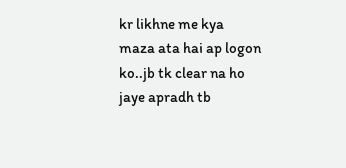kr likhne me kya maza ata hai ap logon ko..jb tk clear na ho jaye apradh tb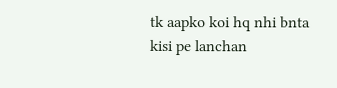tk aapko koi hq nhi bnta kisi pe lanchan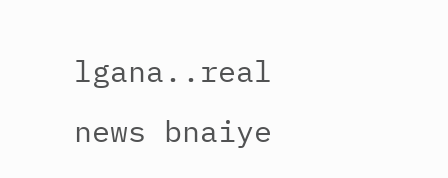lgana..real news bnaiye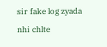sir fake log zyada nhi chlte